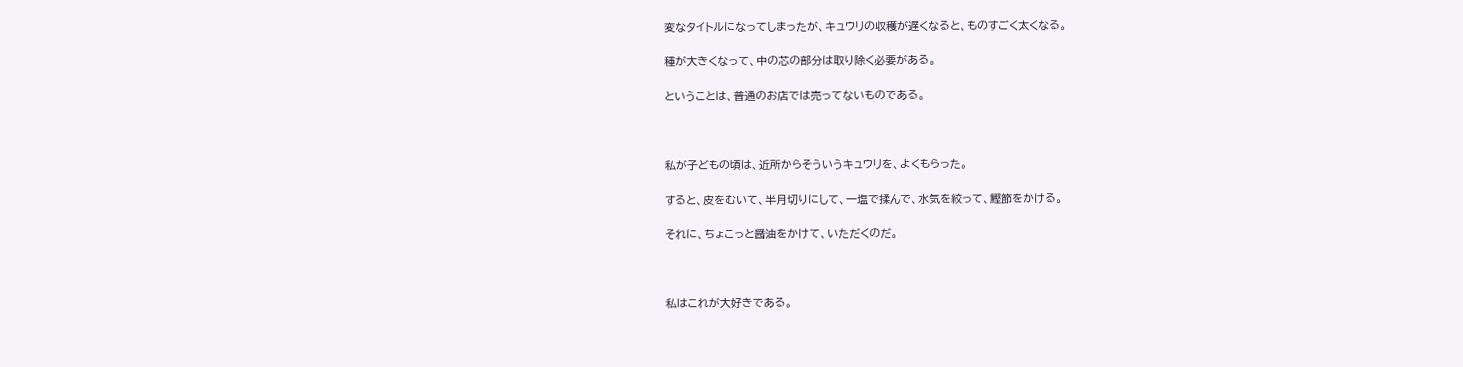変なタイトルになってしまったが、キュウリの収穫が遅くなると、ものすごく太くなる。

種が大きくなって、中の芯の部分は取り除く必要がある。

ということは、普通のお店では売ってないものである。



私が子どもの頃は、近所からそういうキュウリを、よくもらった。

すると、皮をむいて、半月切りにして、一塩で揉んで、水気を絞って、鰹節をかける。

それに、ちょこっと醤油をかけて、いただくのだ。



私はこれが大好きである。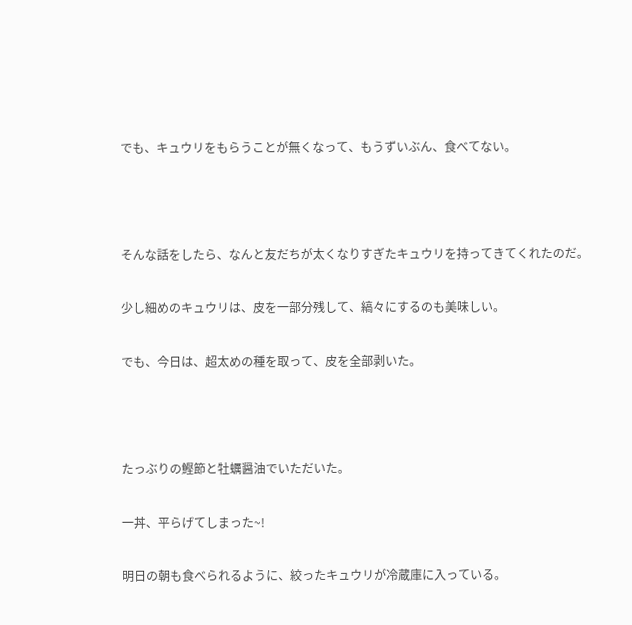でも、キュウリをもらうことが無くなって、もうずいぶん、食べてない。



そんな話をしたら、なんと友だちが太くなりすぎたキュウリを持ってきてくれたのだ。

少し細めのキュウリは、皮を一部分残して、縞々にするのも美味しい。

でも、今日は、超太めの種を取って、皮を全部剥いた。



たっぶりの鰹節と牡蠣醤油でいただいた。

一丼、平らげてしまった~!

明日の朝も食べられるように、絞ったキュウリが冷蔵庫に入っている。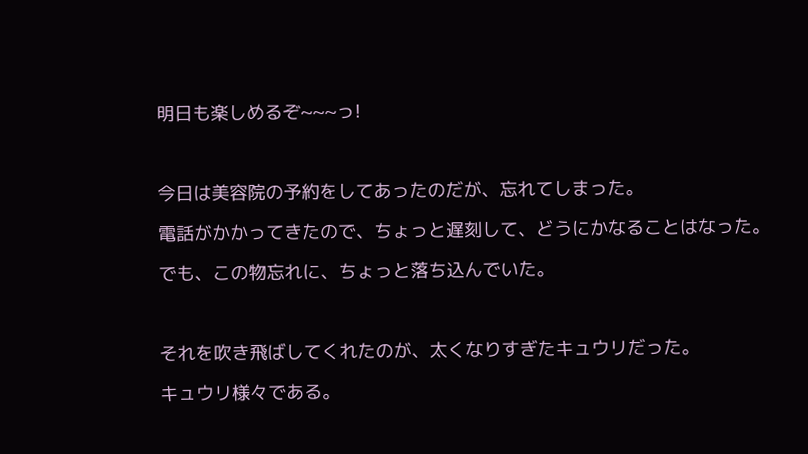明日も楽しめるぞ~~~っ!



今日は美容院の予約をしてあったのだが、忘れてしまった。

電話がかかってきたので、ちょっと遅刻して、どうにかなることはなった。

でも、この物忘れに、ちょっと落ち込んでいた。



それを吹き飛ばしてくれたのが、太くなりすぎたキュウリだった。

キュウリ様々である。